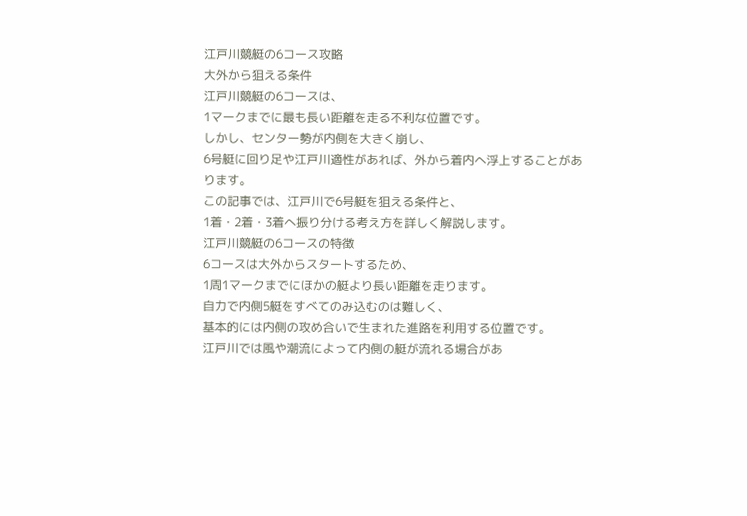江戸川競艇の6コース攻略
大外から狙える条件
江戸川競艇の6コースは、
1マークまでに最も長い距離を走る不利な位置です。
しかし、センター勢が内側を大きく崩し、
6号艇に回り足や江戸川適性があれば、外から着内へ浮上することがあります。
この記事では、江戸川で6号艇を狙える条件と、
1着・2着・3着へ振り分ける考え方を詳しく解説します。
江戸川競艇の6コースの特徴
6コースは大外からスタートするため、
1周1マークまでにほかの艇より長い距離を走ります。
自力で内側5艇をすべてのみ込むのは難しく、
基本的には内側の攻め合いで生まれた進路を利用する位置です。
江戸川では風や潮流によって内側の艇が流れる場合があ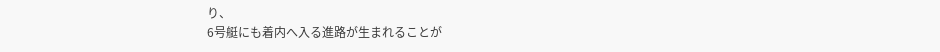り、
6号艇にも着内へ入る進路が生まれることが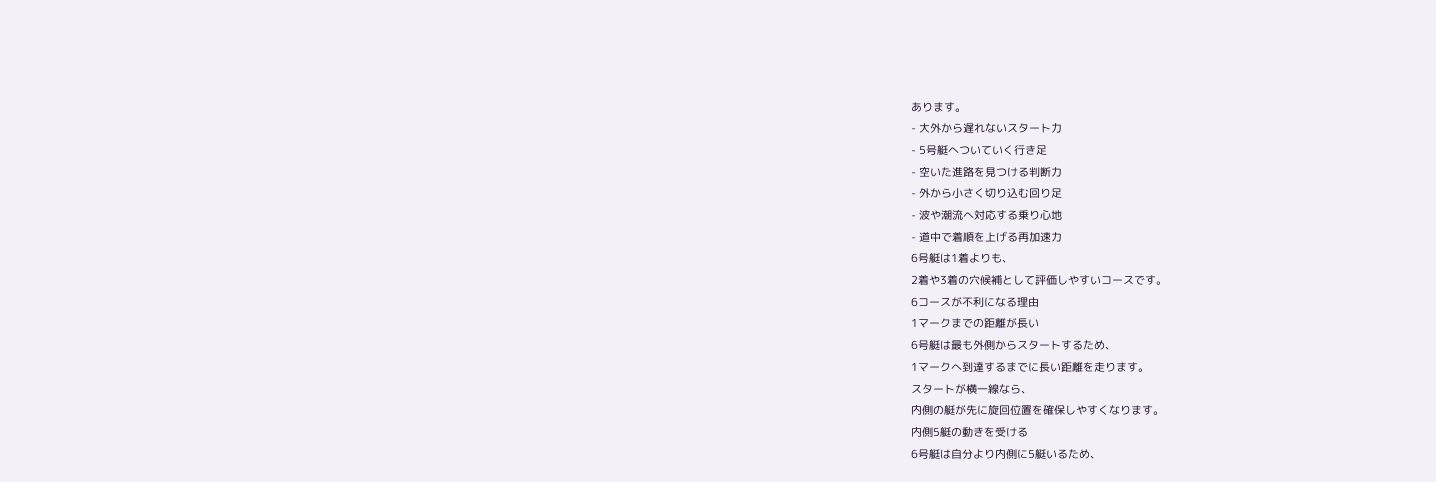あります。
- 大外から遅れないスタート力
- 5号艇へついていく行き足
- 空いた進路を見つける判断力
- 外から小さく切り込む回り足
- 波や潮流へ対応する乗り心地
- 道中で着順を上げる再加速力
6号艇は1着よりも、
2着や3着の穴候補として評価しやすいコースです。
6コースが不利になる理由
1マークまでの距離が長い
6号艇は最も外側からスタートするため、
1マークへ到達するまでに長い距離を走ります。
スタートが横一線なら、
内側の艇が先に旋回位置を確保しやすくなります。
内側5艇の動きを受ける
6号艇は自分より内側に5艇いるため、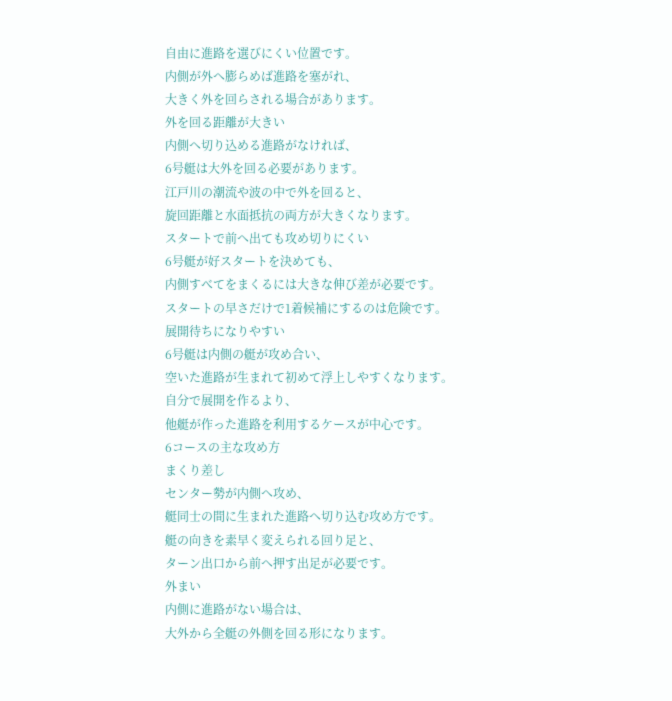自由に進路を選びにくい位置です。
内側が外へ膨らめば進路を塞がれ、
大きく外を回らされる場合があります。
外を回る距離が大きい
内側へ切り込める進路がなければ、
6号艇は大外を回る必要があります。
江戸川の潮流や波の中で外を回ると、
旋回距離と水面抵抗の両方が大きくなります。
スタートで前へ出ても攻め切りにくい
6号艇が好スタートを決めても、
内側すべてをまくるには大きな伸び差が必要です。
スタートの早さだけで1着候補にするのは危険です。
展開待ちになりやすい
6号艇は内側の艇が攻め合い、
空いた進路が生まれて初めて浮上しやすくなります。
自分で展開を作るより、
他艇が作った進路を利用するケースが中心です。
6コースの主な攻め方
まくり差し
センター勢が内側へ攻め、
艇同士の間に生まれた進路へ切り込む攻め方です。
艇の向きを素早く変えられる回り足と、
ターン出口から前へ押す出足が必要です。
外まい
内側に進路がない場合は、
大外から全艇の外側を回る形になります。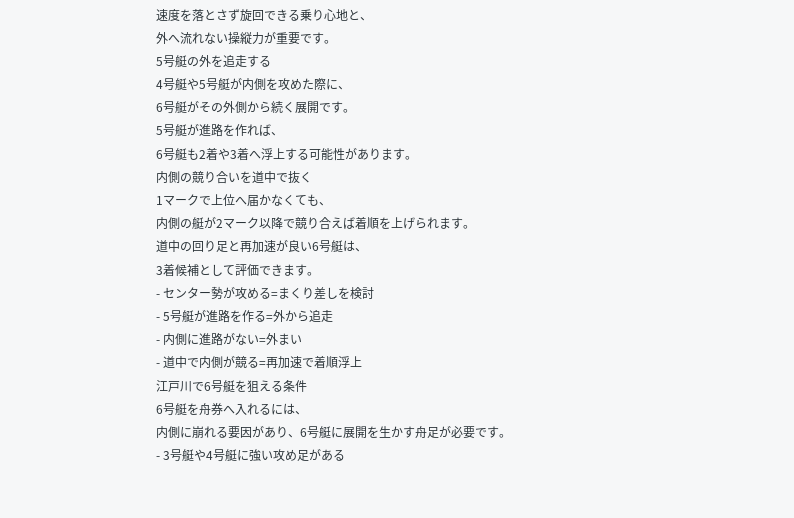速度を落とさず旋回できる乗り心地と、
外へ流れない操縦力が重要です。
5号艇の外を追走する
4号艇や5号艇が内側を攻めた際に、
6号艇がその外側から続く展開です。
5号艇が進路を作れば、
6号艇も2着や3着へ浮上する可能性があります。
内側の競り合いを道中で抜く
1マークで上位へ届かなくても、
内側の艇が2マーク以降で競り合えば着順を上げられます。
道中の回り足と再加速が良い6号艇は、
3着候補として評価できます。
- センター勢が攻める=まくり差しを検討
- 5号艇が進路を作る=外から追走
- 内側に進路がない=外まい
- 道中で内側が競る=再加速で着順浮上
江戸川で6号艇を狙える条件
6号艇を舟券へ入れるには、
内側に崩れる要因があり、6号艇に展開を生かす舟足が必要です。
- 3号艇や4号艇に強い攻め足がある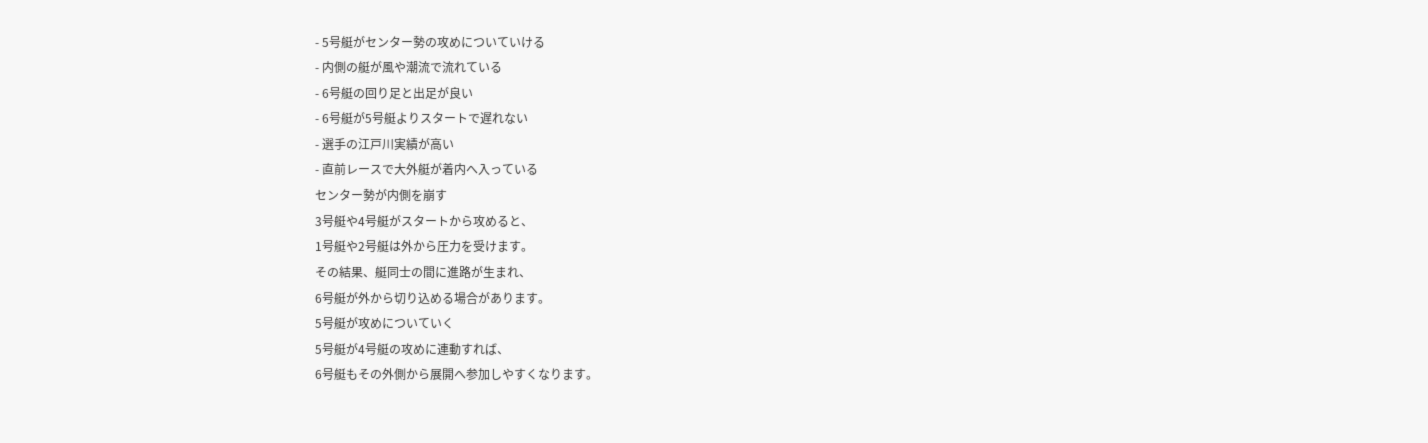- 5号艇がセンター勢の攻めについていける
- 内側の艇が風や潮流で流れている
- 6号艇の回り足と出足が良い
- 6号艇が5号艇よりスタートで遅れない
- 選手の江戸川実績が高い
- 直前レースで大外艇が着内へ入っている
センター勢が内側を崩す
3号艇や4号艇がスタートから攻めると、
1号艇や2号艇は外から圧力を受けます。
その結果、艇同士の間に進路が生まれ、
6号艇が外から切り込める場合があります。
5号艇が攻めについていく
5号艇が4号艇の攻めに連動すれば、
6号艇もその外側から展開へ参加しやすくなります。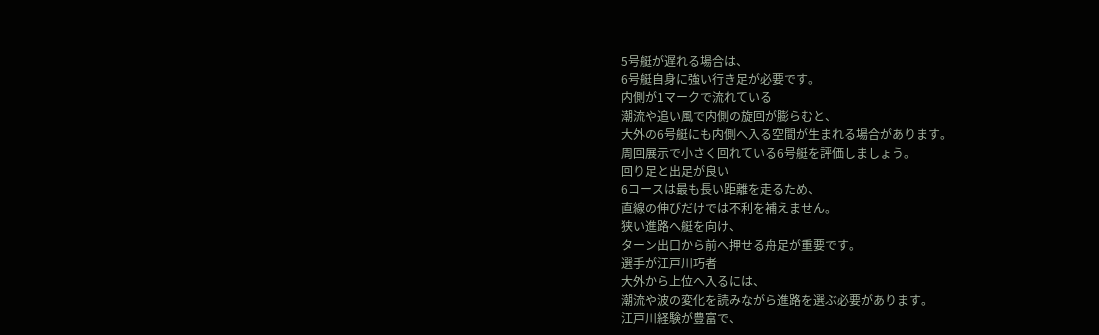5号艇が遅れる場合は、
6号艇自身に強い行き足が必要です。
内側が1マークで流れている
潮流や追い風で内側の旋回が膨らむと、
大外の6号艇にも内側へ入る空間が生まれる場合があります。
周回展示で小さく回れている6号艇を評価しましょう。
回り足と出足が良い
6コースは最も長い距離を走るため、
直線の伸びだけでは不利を補えません。
狭い進路へ艇を向け、
ターン出口から前へ押せる舟足が重要です。
選手が江戸川巧者
大外から上位へ入るには、
潮流や波の変化を読みながら進路を選ぶ必要があります。
江戸川経験が豊富で、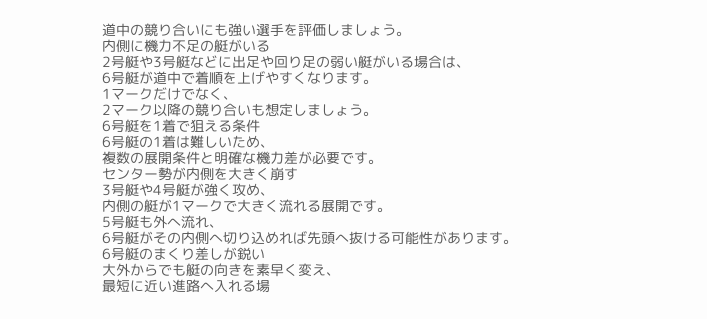道中の競り合いにも強い選手を評価しましょう。
内側に機力不足の艇がいる
2号艇や3号艇などに出足や回り足の弱い艇がいる場合は、
6号艇が道中で着順を上げやすくなります。
1マークだけでなく、
2マーク以降の競り合いも想定しましょう。
6号艇を1着で狙える条件
6号艇の1着は難しいため、
複数の展開条件と明確な機力差が必要です。
センター勢が内側を大きく崩す
3号艇や4号艇が強く攻め、
内側の艇が1マークで大きく流れる展開です。
5号艇も外へ流れ、
6号艇がその内側へ切り込めれば先頭へ抜ける可能性があります。
6号艇のまくり差しが鋭い
大外からでも艇の向きを素早く変え、
最短に近い進路へ入れる場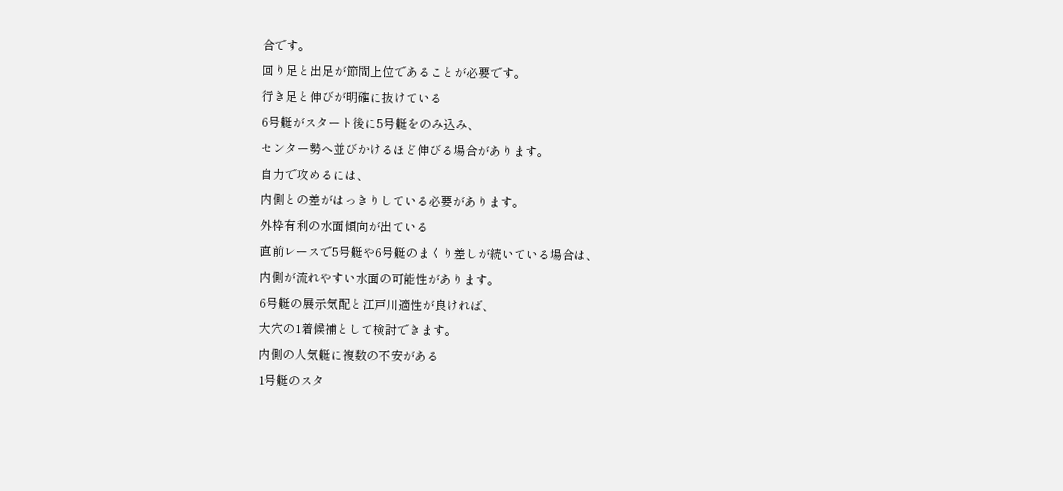合です。
回り足と出足が節間上位であることが必要です。
行き足と伸びが明確に抜けている
6号艇がスタート後に5号艇をのみ込み、
センター勢へ並びかけるほど伸びる場合があります。
自力で攻めるには、
内側との差がはっきりしている必要があります。
外枠有利の水面傾向が出ている
直前レースで5号艇や6号艇のまくり差しが続いている場合は、
内側が流れやすい水面の可能性があります。
6号艇の展示気配と江戸川適性が良ければ、
大穴の1着候補として検討できます。
内側の人気艇に複数の不安がある
1号艇のスタ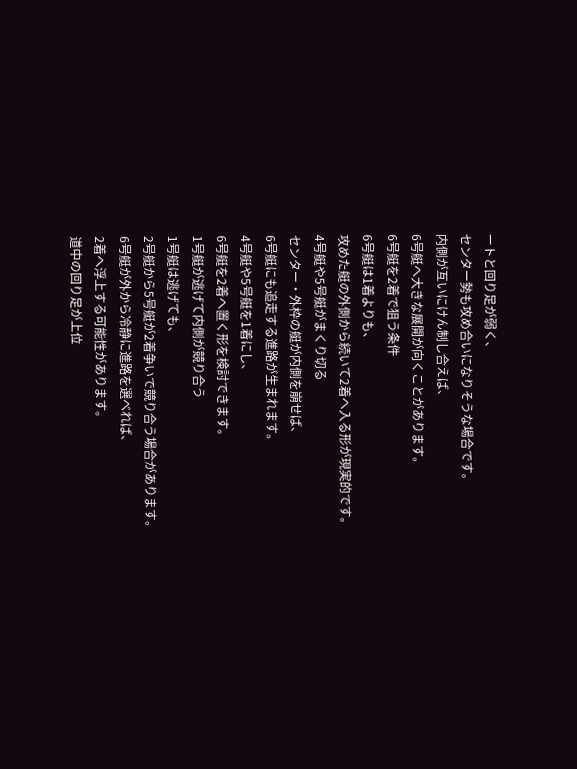ートと回り足が弱く、
センター勢も攻め合いになりそうな場合です。
内側が互いにけん制し合えば、
6号艇へ大きな展開が向くことがあります。
6号艇を2着で狙う条件
6号艇は1着よりも、
攻めた艇の外側から続いて2着へ入る形が現実的です。
4号艇や5号艇がまくり切る
センター・外枠の艇が内側を崩せば、
6号艇にも追走する進路が生まれます。
4号艇や5号艇を1着にし、
6号艇を2着へ置く形を検討できます。
1号艇が逃げて内側が競り合う
1号艇は逃げても、
2号艇から5号艇が2着争いで競り合う場合があります。
6号艇が外から冷静に進路を選べれば、
2着へ浮上する可能性があります。
道中の回り足が上位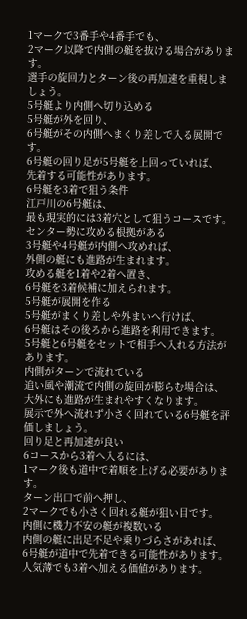1マークで3番手や4番手でも、
2マーク以降で内側の艇を抜ける場合があります。
選手の旋回力とターン後の再加速を重視しましょう。
5号艇より内側へ切り込める
5号艇が外を回り、
6号艇がその内側へまくり差しで入る展開です。
6号艇の回り足が5号艇を上回っていれば、
先着する可能性があります。
6号艇を3着で狙う条件
江戸川の6号艇は、
最も現実的には3着穴として狙うコースです。
センター勢に攻める根拠がある
3号艇や4号艇が内側へ攻めれば、
外側の艇にも進路が生まれます。
攻める艇を1着や2着へ置き、
6号艇を3着候補に加えられます。
5号艇が展開を作る
5号艇がまくり差しや外まいへ行けば、
6号艇はその後ろから進路を利用できます。
5号艇と6号艇をセットで相手へ入れる方法があります。
内側がターンで流れている
追い風や潮流で内側の旋回が膨らむ場合は、
大外にも進路が生まれやすくなります。
展示で外へ流れず小さく回れている6号艇を評価しましょう。
回り足と再加速が良い
6コースから3着へ入るには、
1マーク後も道中で着順を上げる必要があります。
ターン出口で前へ押し、
2マークでも小さく回れる艇が狙い目です。
内側に機力不安の艇が複数いる
内側の艇に出足不足や乗りづらさがあれば、
6号艇が道中で先着できる可能性があります。
人気薄でも3着へ加える価値があります。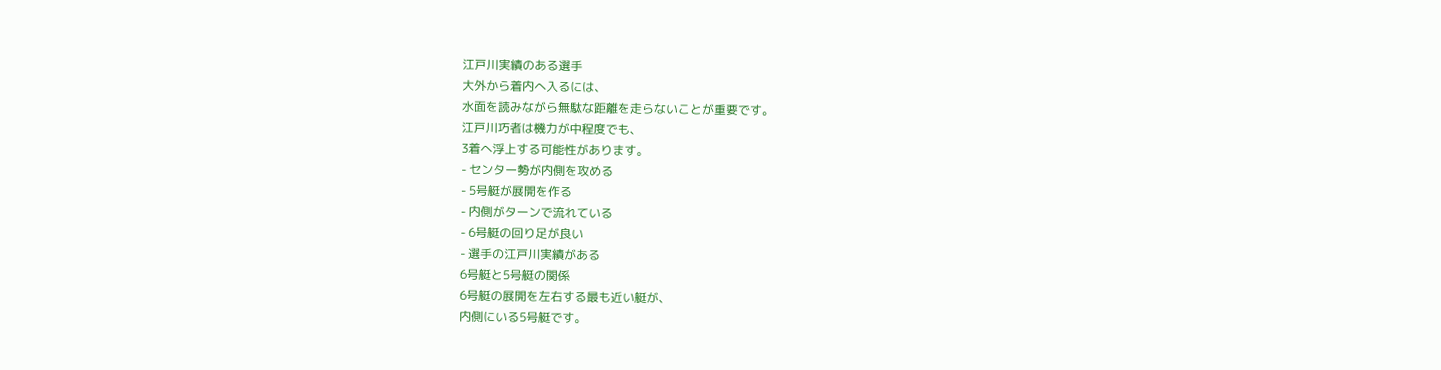江戸川実績のある選手
大外から着内へ入るには、
水面を読みながら無駄な距離を走らないことが重要です。
江戸川巧者は機力が中程度でも、
3着へ浮上する可能性があります。
- センター勢が内側を攻める
- 5号艇が展開を作る
- 内側がターンで流れている
- 6号艇の回り足が良い
- 選手の江戸川実績がある
6号艇と5号艇の関係
6号艇の展開を左右する最も近い艇が、
内側にいる5号艇です。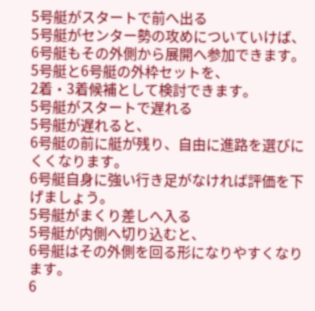5号艇がスタートで前へ出る
5号艇がセンター勢の攻めについていけば、
6号艇もその外側から展開へ参加できます。
5号艇と6号艇の外枠セットを、
2着・3着候補として検討できます。
5号艇がスタートで遅れる
5号艇が遅れると、
6号艇の前に艇が残り、自由に進路を選びにくくなります。
6号艇自身に強い行き足がなければ評価を下げましょう。
5号艇がまくり差しへ入る
5号艇が内側へ切り込むと、
6号艇はその外側を回る形になりやすくなります。
6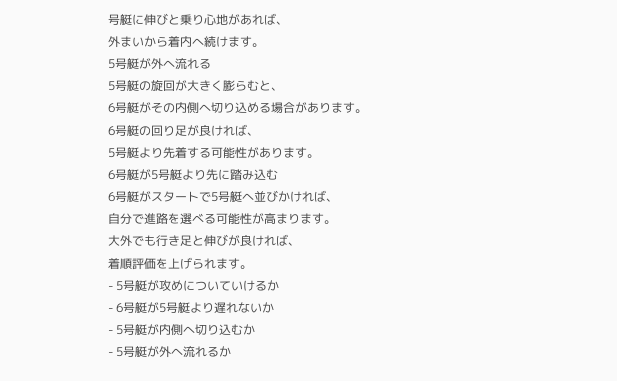号艇に伸びと乗り心地があれば、
外まいから着内へ続けます。
5号艇が外へ流れる
5号艇の旋回が大きく膨らむと、
6号艇がその内側へ切り込める場合があります。
6号艇の回り足が良ければ、
5号艇より先着する可能性があります。
6号艇が5号艇より先に踏み込む
6号艇がスタートで5号艇へ並びかければ、
自分で進路を選べる可能性が高まります。
大外でも行き足と伸びが良ければ、
着順評価を上げられます。
- 5号艇が攻めについていけるか
- 6号艇が5号艇より遅れないか
- 5号艇が内側へ切り込むか
- 5号艇が外へ流れるか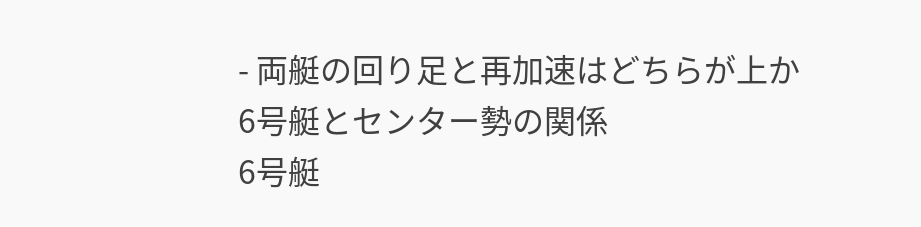- 両艇の回り足と再加速はどちらが上か
6号艇とセンター勢の関係
6号艇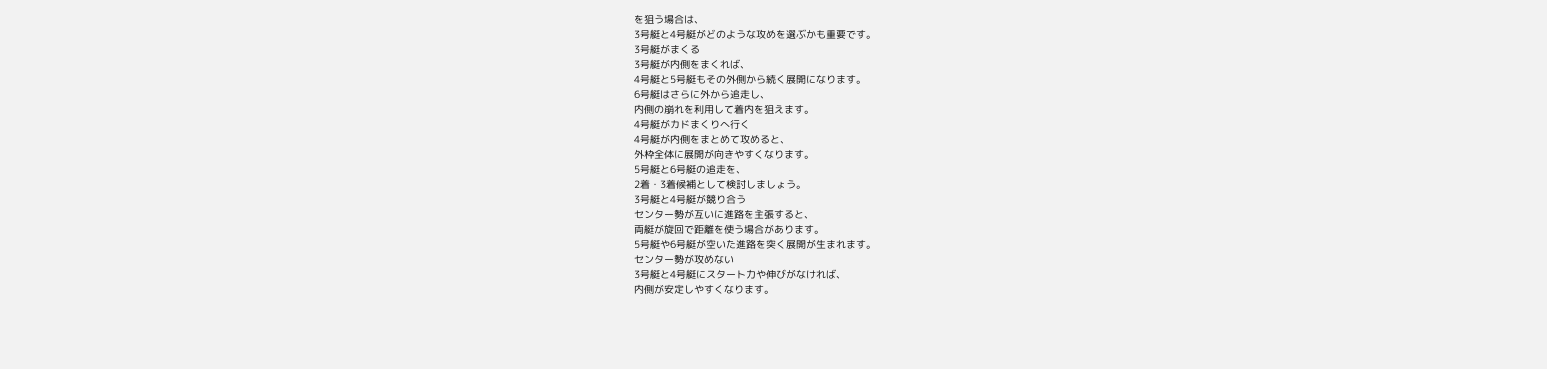を狙う場合は、
3号艇と4号艇がどのような攻めを選ぶかも重要です。
3号艇がまくる
3号艇が内側をまくれば、
4号艇と5号艇もその外側から続く展開になります。
6号艇はさらに外から追走し、
内側の崩れを利用して着内を狙えます。
4号艇がカドまくりへ行く
4号艇が内側をまとめて攻めると、
外枠全体に展開が向きやすくなります。
5号艇と6号艇の追走を、
2着・3着候補として検討しましょう。
3号艇と4号艇が競り合う
センター勢が互いに進路を主張すると、
両艇が旋回で距離を使う場合があります。
5号艇や6号艇が空いた進路を突く展開が生まれます。
センター勢が攻めない
3号艇と4号艇にスタート力や伸びがなければ、
内側が安定しやすくなります。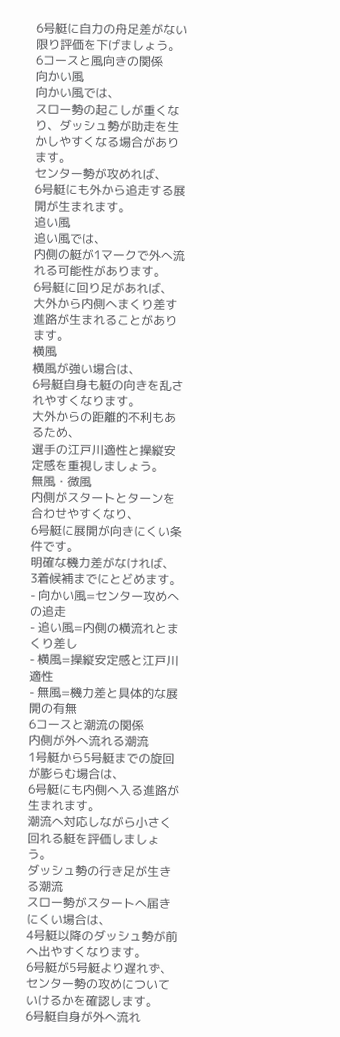6号艇に自力の舟足差がない限り評価を下げましょう。
6コースと風向きの関係
向かい風
向かい風では、
スロー勢の起こしが重くなり、ダッシュ勢が助走を生かしやすくなる場合があります。
センター勢が攻めれば、
6号艇にも外から追走する展開が生まれます。
追い風
追い風では、
内側の艇が1マークで外へ流れる可能性があります。
6号艇に回り足があれば、
大外から内側へまくり差す進路が生まれることがあります。
横風
横風が強い場合は、
6号艇自身も艇の向きを乱されやすくなります。
大外からの距離的不利もあるため、
選手の江戸川適性と操縦安定感を重視しましょう。
無風・微風
内側がスタートとターンを合わせやすくなり、
6号艇に展開が向きにくい条件です。
明確な機力差がなければ、
3着候補までにとどめます。
- 向かい風=センター攻めへの追走
- 追い風=内側の横流れとまくり差し
- 横風=操縦安定感と江戸川適性
- 無風=機力差と具体的な展開の有無
6コースと潮流の関係
内側が外へ流れる潮流
1号艇から5号艇までの旋回が膨らむ場合は、
6号艇にも内側へ入る進路が生まれます。
潮流へ対応しながら小さく回れる艇を評価しましょう。
ダッシュ勢の行き足が生きる潮流
スロー勢がスタートへ届きにくい場合は、
4号艇以降のダッシュ勢が前へ出やすくなります。
6号艇が5号艇より遅れず、
センター勢の攻めについていけるかを確認します。
6号艇自身が外へ流れ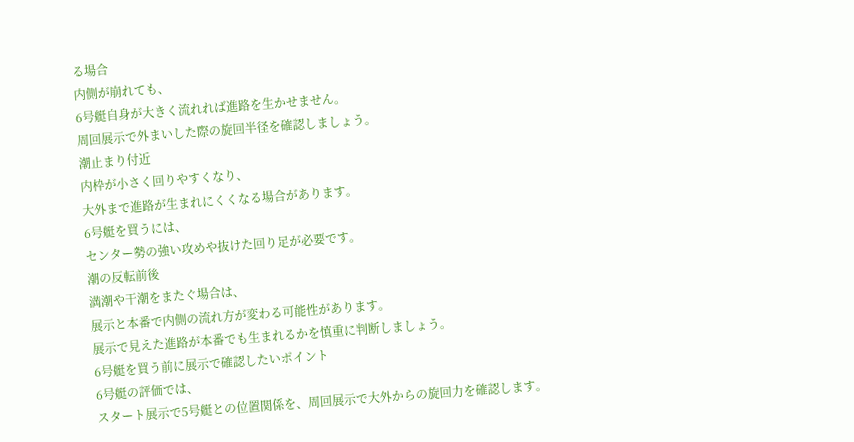る場合
内側が崩れても、
6号艇自身が大きく流れれば進路を生かせません。
周回展示で外まいした際の旋回半径を確認しましょう。
潮止まり付近
内枠が小さく回りやすくなり、
大外まで進路が生まれにくくなる場合があります。
6号艇を買うには、
センター勢の強い攻めや抜けた回り足が必要です。
潮の反転前後
満潮や干潮をまたぐ場合は、
展示と本番で内側の流れ方が変わる可能性があります。
展示で見えた進路が本番でも生まれるかを慎重に判断しましょう。
6号艇を買う前に展示で確認したいポイント
6号艇の評価では、
スタート展示で5号艇との位置関係を、周回展示で大外からの旋回力を確認します。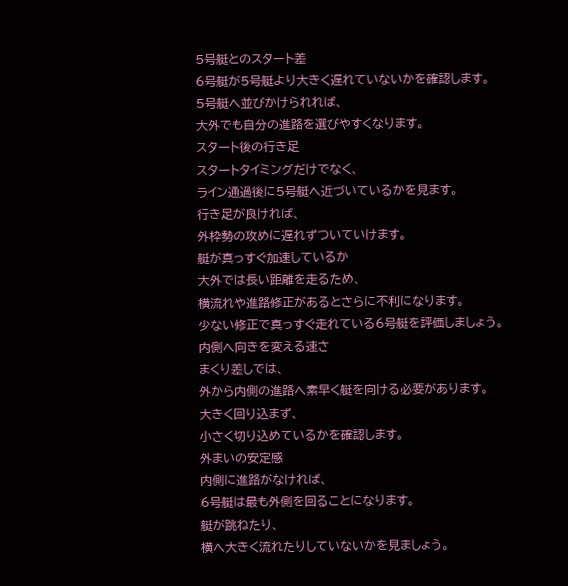5号艇とのスタート差
6号艇が5号艇より大きく遅れていないかを確認します。
5号艇へ並びかけられれば、
大外でも自分の進路を選びやすくなります。
スタート後の行き足
スタートタイミングだけでなく、
ライン通過後に5号艇へ近づいているかを見ます。
行き足が良ければ、
外枠勢の攻めに遅れずついていけます。
艇が真っすぐ加速しているか
大外では長い距離を走るため、
横流れや進路修正があるとさらに不利になります。
少ない修正で真っすぐ走れている6号艇を評価しましょう。
内側へ向きを変える速さ
まくり差しでは、
外から内側の進路へ素早く艇を向ける必要があります。
大きく回り込まず、
小さく切り込めているかを確認します。
外まいの安定感
内側に進路がなければ、
6号艇は最も外側を回ることになります。
艇が跳ねたり、
横へ大きく流れたりしていないかを見ましょう。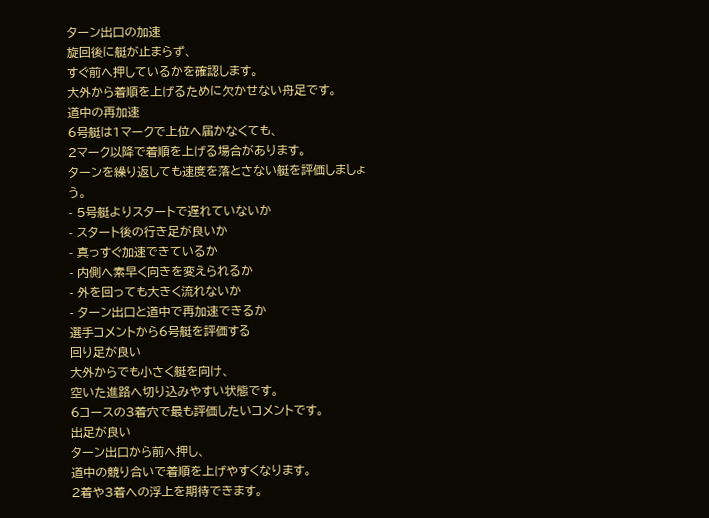ターン出口の加速
旋回後に艇が止まらず、
すぐ前へ押しているかを確認します。
大外から着順を上げるために欠かせない舟足です。
道中の再加速
6号艇は1マークで上位へ届かなくても、
2マーク以降で着順を上げる場合があります。
ターンを繰り返しても速度を落とさない艇を評価しましょう。
- 5号艇よりスタートで遅れていないか
- スタート後の行き足が良いか
- 真っすぐ加速できているか
- 内側へ素早く向きを変えられるか
- 外を回っても大きく流れないか
- ターン出口と道中で再加速できるか
選手コメントから6号艇を評価する
回り足が良い
大外からでも小さく艇を向け、
空いた進路へ切り込みやすい状態です。
6コースの3着穴で最も評価したいコメントです。
出足が良い
ターン出口から前へ押し、
道中の競り合いで着順を上げやすくなります。
2着や3着への浮上を期待できます。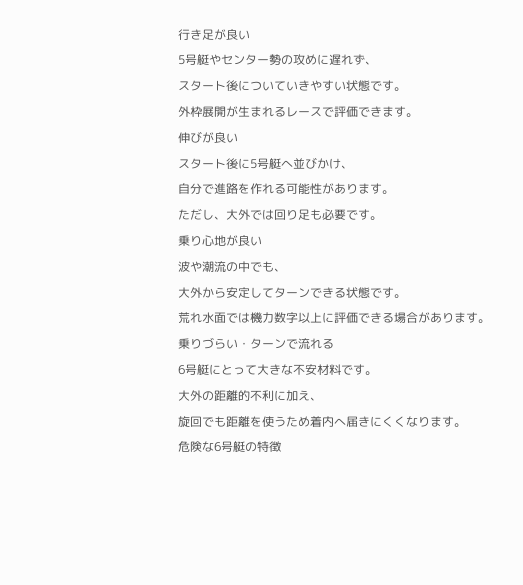行き足が良い
5号艇やセンター勢の攻めに遅れず、
スタート後についていきやすい状態です。
外枠展開が生まれるレースで評価できます。
伸びが良い
スタート後に5号艇へ並びかけ、
自分で進路を作れる可能性があります。
ただし、大外では回り足も必要です。
乗り心地が良い
波や潮流の中でも、
大外から安定してターンできる状態です。
荒れ水面では機力数字以上に評価できる場合があります。
乗りづらい・ターンで流れる
6号艇にとって大きな不安材料です。
大外の距離的不利に加え、
旋回でも距離を使うため着内へ届きにくくなります。
危険な6号艇の特徴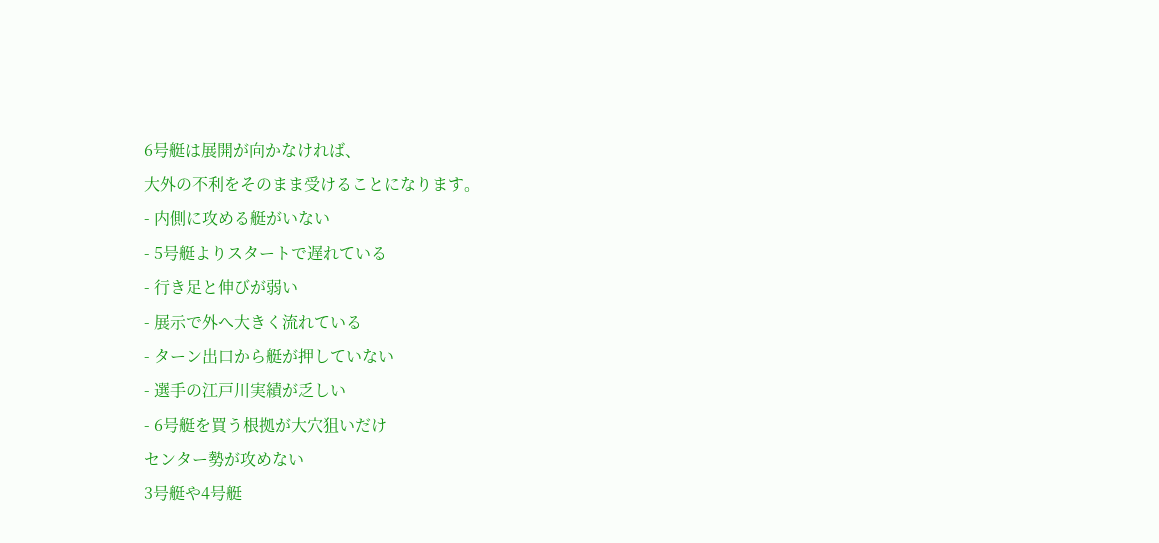6号艇は展開が向かなければ、
大外の不利をそのまま受けることになります。
- 内側に攻める艇がいない
- 5号艇よりスタートで遅れている
- 行き足と伸びが弱い
- 展示で外へ大きく流れている
- ターン出口から艇が押していない
- 選手の江戸川実績が乏しい
- 6号艇を買う根拠が大穴狙いだけ
センター勢が攻めない
3号艇や4号艇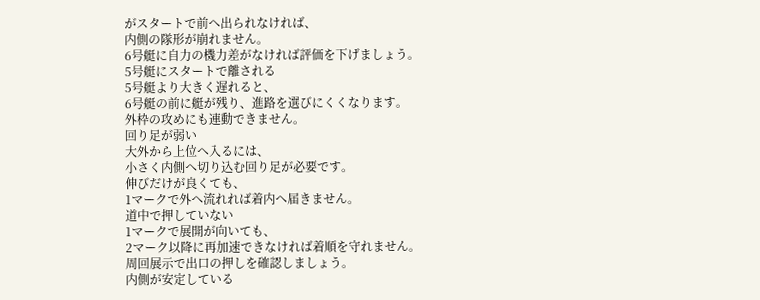がスタートで前へ出られなければ、
内側の隊形が崩れません。
6号艇に自力の機力差がなければ評価を下げましょう。
5号艇にスタートで離される
5号艇より大きく遅れると、
6号艇の前に艇が残り、進路を選びにくくなります。
外枠の攻めにも連動できません。
回り足が弱い
大外から上位へ入るには、
小さく内側へ切り込む回り足が必要です。
伸びだけが良くても、
1マークで外へ流れれば着内へ届きません。
道中で押していない
1マークで展開が向いても、
2マーク以降に再加速できなければ着順を守れません。
周回展示で出口の押しを確認しましょう。
内側が安定している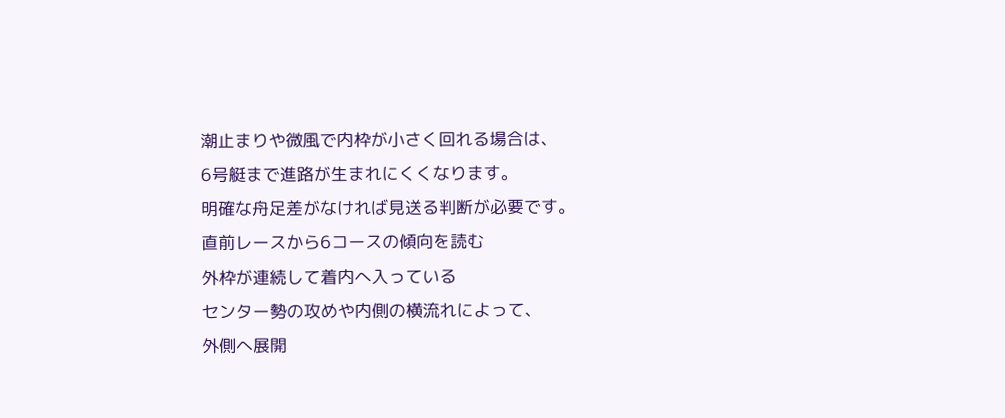潮止まりや微風で内枠が小さく回れる場合は、
6号艇まで進路が生まれにくくなります。
明確な舟足差がなければ見送る判断が必要です。
直前レースから6コースの傾向を読む
外枠が連続して着内へ入っている
センター勢の攻めや内側の横流れによって、
外側へ展開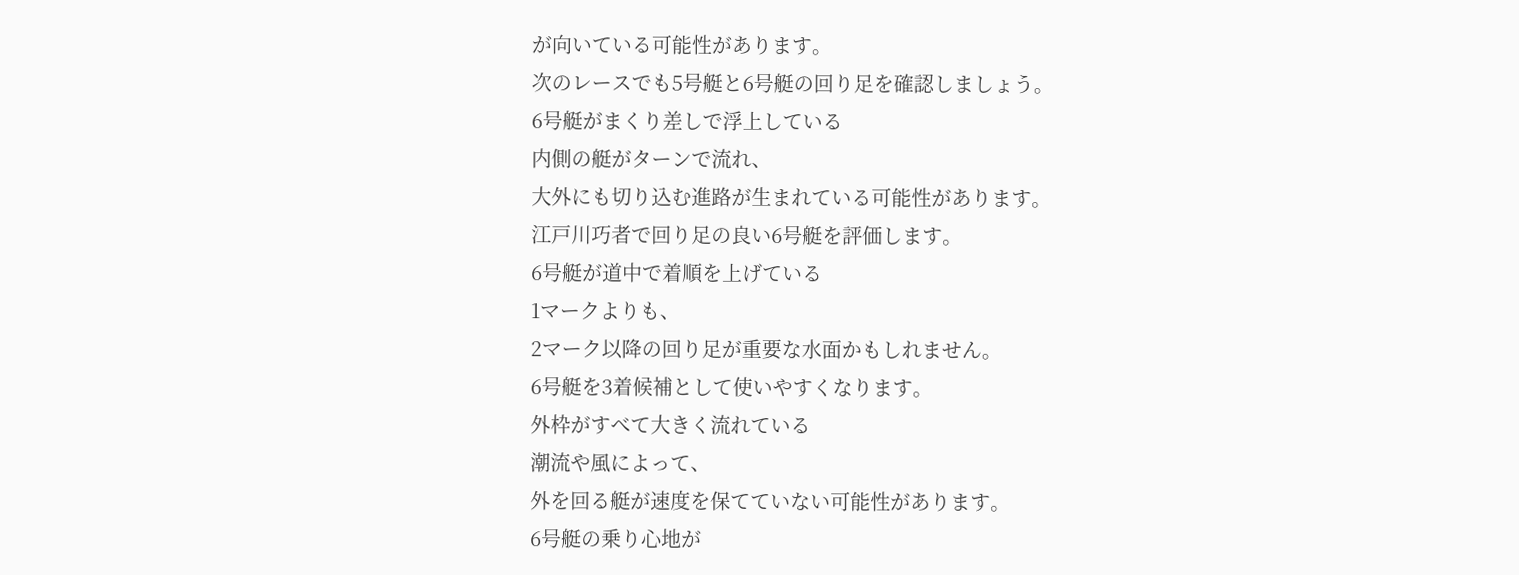が向いている可能性があります。
次のレースでも5号艇と6号艇の回り足を確認しましょう。
6号艇がまくり差しで浮上している
内側の艇がターンで流れ、
大外にも切り込む進路が生まれている可能性があります。
江戸川巧者で回り足の良い6号艇を評価します。
6号艇が道中で着順を上げている
1マークよりも、
2マーク以降の回り足が重要な水面かもしれません。
6号艇を3着候補として使いやすくなります。
外枠がすべて大きく流れている
潮流や風によって、
外を回る艇が速度を保てていない可能性があります。
6号艇の乗り心地が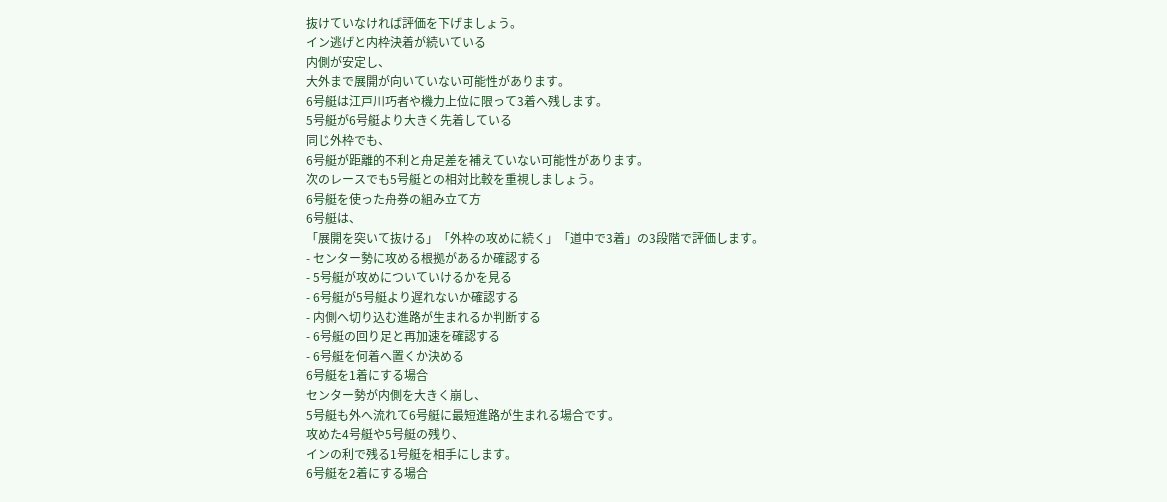抜けていなければ評価を下げましょう。
イン逃げと内枠決着が続いている
内側が安定し、
大外まで展開が向いていない可能性があります。
6号艇は江戸川巧者や機力上位に限って3着へ残します。
5号艇が6号艇より大きく先着している
同じ外枠でも、
6号艇が距離的不利と舟足差を補えていない可能性があります。
次のレースでも5号艇との相対比較を重視しましょう。
6号艇を使った舟券の組み立て方
6号艇は、
「展開を突いて抜ける」「外枠の攻めに続く」「道中で3着」の3段階で評価します。
- センター勢に攻める根拠があるか確認する
- 5号艇が攻めについていけるかを見る
- 6号艇が5号艇より遅れないか確認する
- 内側へ切り込む進路が生まれるか判断する
- 6号艇の回り足と再加速を確認する
- 6号艇を何着へ置くか決める
6号艇を1着にする場合
センター勢が内側を大きく崩し、
5号艇も外へ流れて6号艇に最短進路が生まれる場合です。
攻めた4号艇や5号艇の残り、
インの利で残る1号艇を相手にします。
6号艇を2着にする場合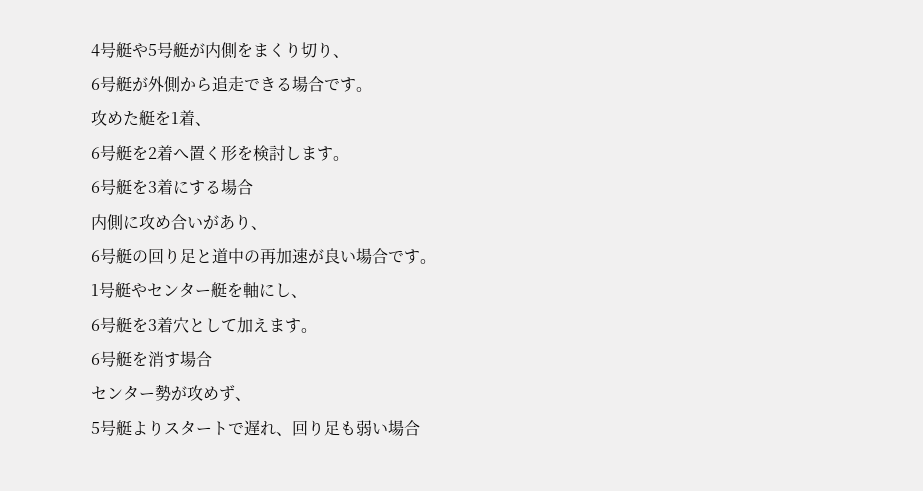4号艇や5号艇が内側をまくり切り、
6号艇が外側から追走できる場合です。
攻めた艇を1着、
6号艇を2着へ置く形を検討します。
6号艇を3着にする場合
内側に攻め合いがあり、
6号艇の回り足と道中の再加速が良い場合です。
1号艇やセンター艇を軸にし、
6号艇を3着穴として加えます。
6号艇を消す場合
センター勢が攻めず、
5号艇よりスタートで遅れ、回り足も弱い場合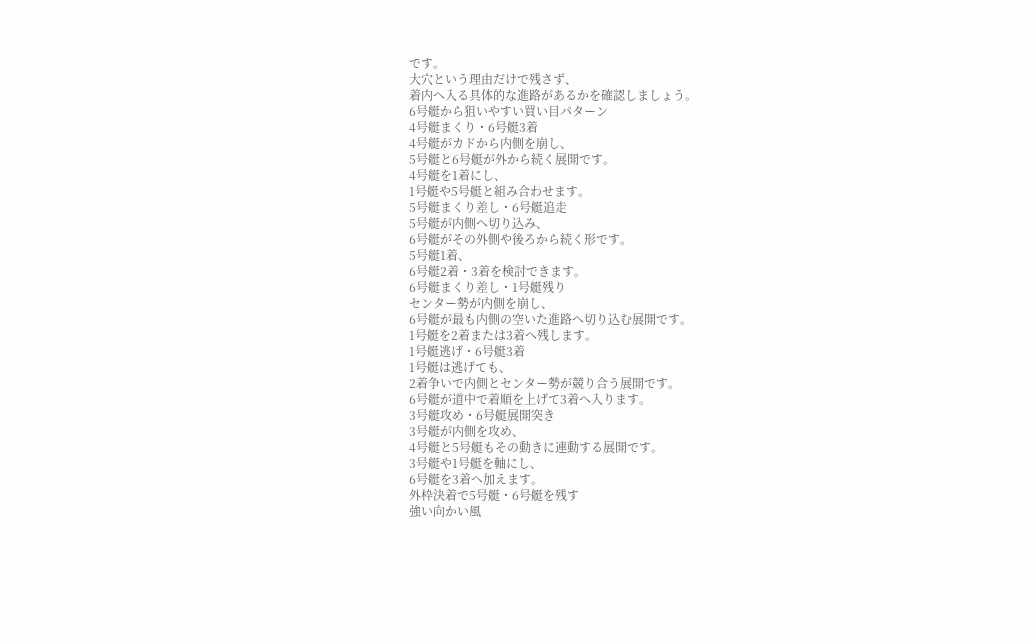です。
大穴という理由だけで残さず、
着内へ入る具体的な進路があるかを確認しましょう。
6号艇から狙いやすい買い目パターン
4号艇まくり・6号艇3着
4号艇がカドから内側を崩し、
5号艇と6号艇が外から続く展開です。
4号艇を1着にし、
1号艇や5号艇と組み合わせます。
5号艇まくり差し・6号艇追走
5号艇が内側へ切り込み、
6号艇がその外側や後ろから続く形です。
5号艇1着、
6号艇2着・3着を検討できます。
6号艇まくり差し・1号艇残り
センター勢が内側を崩し、
6号艇が最も内側の空いた進路へ切り込む展開です。
1号艇を2着または3着へ残します。
1号艇逃げ・6号艇3着
1号艇は逃げても、
2着争いで内側とセンター勢が競り合う展開です。
6号艇が道中で着順を上げて3着へ入ります。
3号艇攻め・6号艇展開突き
3号艇が内側を攻め、
4号艇と5号艇もその動きに連動する展開です。
3号艇や1号艇を軸にし、
6号艇を3着へ加えます。
外枠決着で5号艇・6号艇を残す
強い向かい風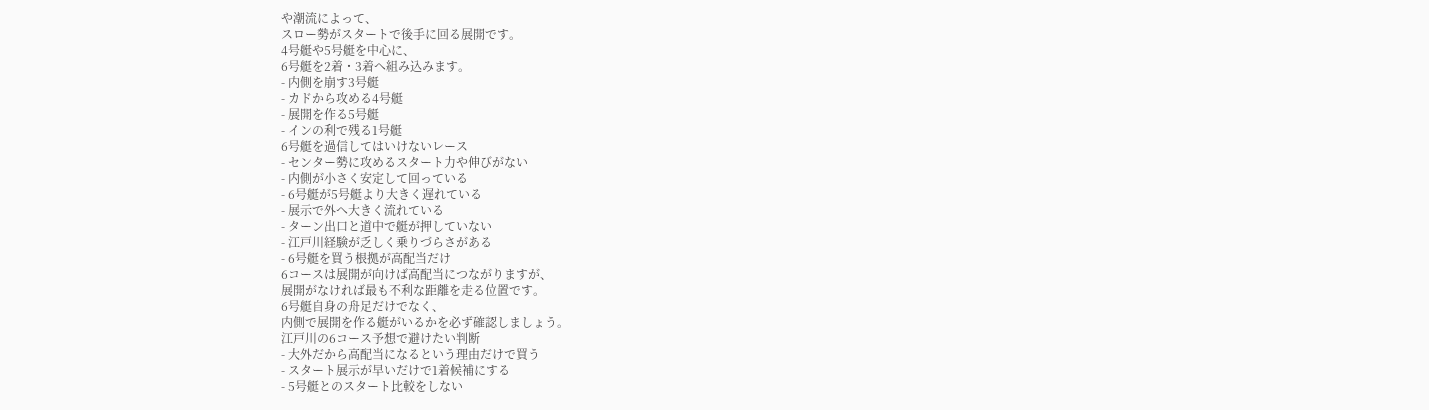や潮流によって、
スロー勢がスタートで後手に回る展開です。
4号艇や5号艇を中心に、
6号艇を2着・3着へ組み込みます。
- 内側を崩す3号艇
- カドから攻める4号艇
- 展開を作る5号艇
- インの利で残る1号艇
6号艇を過信してはいけないレース
- センター勢に攻めるスタート力や伸びがない
- 内側が小さく安定して回っている
- 6号艇が5号艇より大きく遅れている
- 展示で外へ大きく流れている
- ターン出口と道中で艇が押していない
- 江戸川経験が乏しく乗りづらさがある
- 6号艇を買う根拠が高配当だけ
6コースは展開が向けば高配当につながりますが、
展開がなければ最も不利な距離を走る位置です。
6号艇自身の舟足だけでなく、
内側で展開を作る艇がいるかを必ず確認しましょう。
江戸川の6コース予想で避けたい判断
- 大外だから高配当になるという理由だけで買う
- スタート展示が早いだけで1着候補にする
- 5号艇とのスタート比較をしない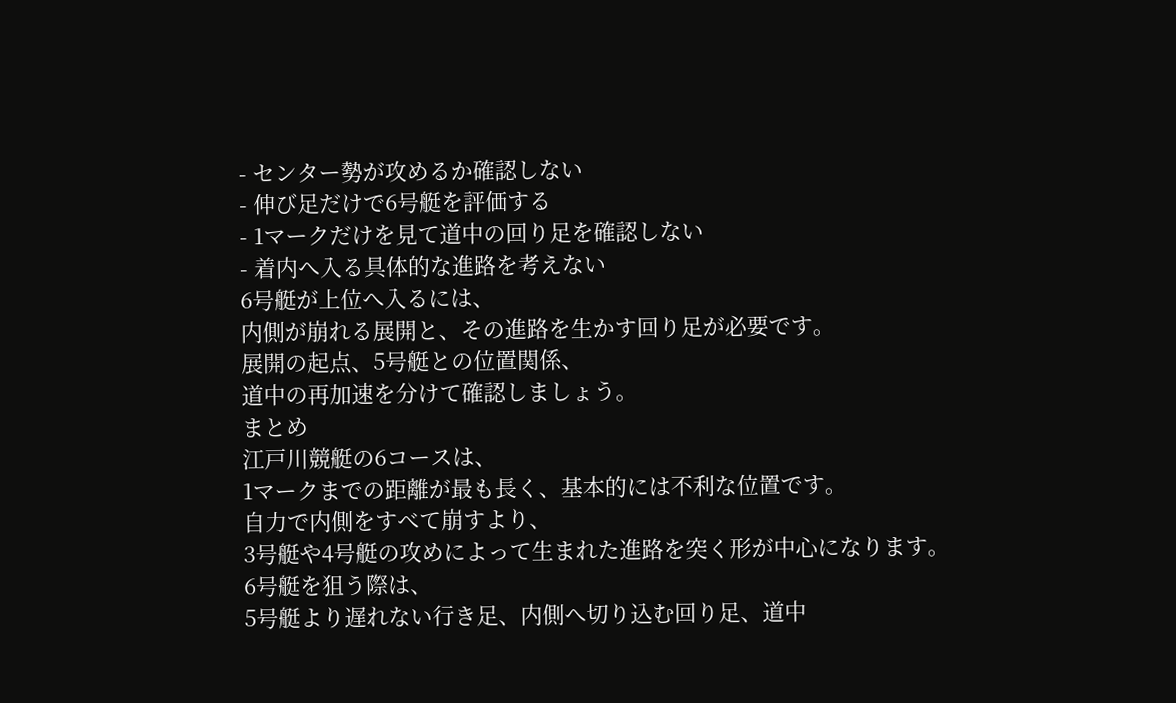- センター勢が攻めるか確認しない
- 伸び足だけで6号艇を評価する
- 1マークだけを見て道中の回り足を確認しない
- 着内へ入る具体的な進路を考えない
6号艇が上位へ入るには、
内側が崩れる展開と、その進路を生かす回り足が必要です。
展開の起点、5号艇との位置関係、
道中の再加速を分けて確認しましょう。
まとめ
江戸川競艇の6コースは、
1マークまでの距離が最も長く、基本的には不利な位置です。
自力で内側をすべて崩すより、
3号艇や4号艇の攻めによって生まれた進路を突く形が中心になります。
6号艇を狙う際は、
5号艇より遅れない行き足、内側へ切り込む回り足、道中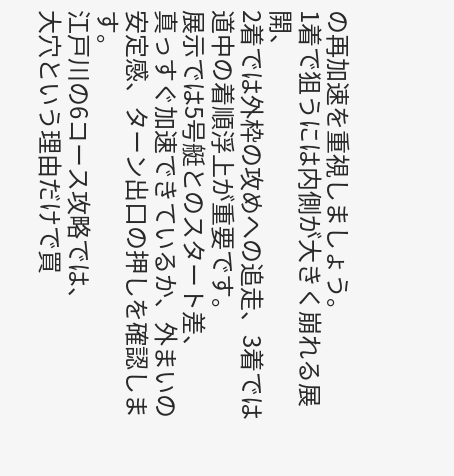の再加速を重視しましょう。
1着で狙うには内側が大きく崩れる展開、
2着では外枠の攻めへの追走、3着では道中の着順浮上が重要です。
展示では5号艇とのスタート差、
真っすぐ加速できているか、外まいの安定感、ターン出口の押しを確認します。
江戸川の6コース攻略では、
大穴という理由だけで買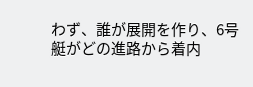わず、誰が展開を作り、6号艇がどの進路から着内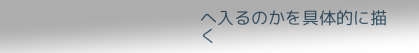へ入るのかを具体的に描く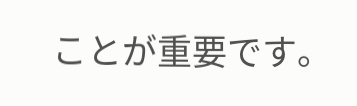ことが重要です。